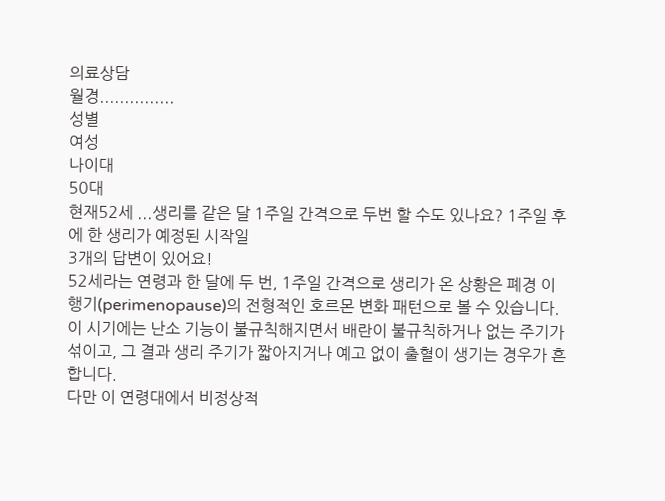의료상담
월경...............
성별
여성
나이대
50대
현재52세 ...생리를 같은 달 1주일 간격으로 두번 할 수도 있나요? 1주일 후에 한 생리가 예정된 시작일
3개의 답변이 있어요!
52세라는 연령과 한 달에 두 번, 1주일 간격으로 생리가 온 상황은 폐경 이행기(perimenopause)의 전형적인 호르몬 변화 패턴으로 볼 수 있습니다. 이 시기에는 난소 기능이 불규칙해지면서 배란이 불규칙하거나 없는 주기가 섞이고, 그 결과 생리 주기가 짧아지거나 예고 없이 출혈이 생기는 경우가 흔합니다.
다만 이 연령대에서 비정상적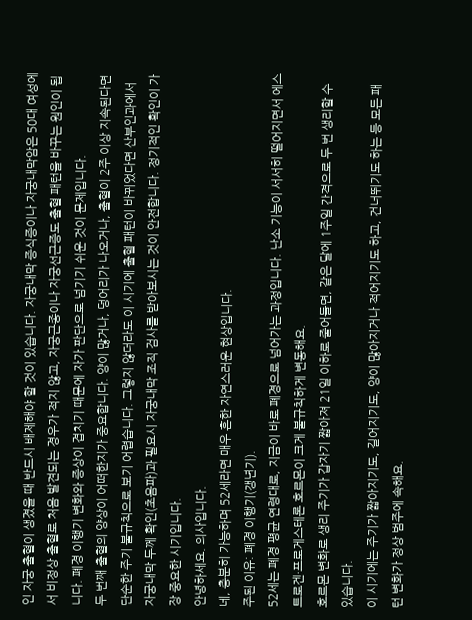인 자궁 출혈이 생겼을 때 반드시 배제해야 할 것이 있습니다. 자궁내막 증식증이나 자궁내막암은 50대 여성에서 비정상 출혈로 처음 발견되는 경우가 적지 않고, 자궁근종이나 자궁선근증도 출혈 패턴을 바꾸는 원인이 됩니다. 폐경 이행기 변화와 증상이 겹치기 때문에 자가 판단으로 넘기기 쉬운 것이 문제입니다.
두 번째 출혈의 양상이 어떠한지가 중요합니다. 양이 많거나, 덩어리가 나오거나, 출혈이 2주 이상 지속된다면 단순한 주기 불규칙으로 보기 어렵습니다. 그렇지 않더라도 이 시기에 출혈 패턴이 바뀌었다면 산부인과에서 자궁내막 두께 확인(초음파)과 필요시 자궁내막 조직 검사를 받아보시는 것이 안전합니다. 정기적인 확인이 가장 중요한 시기입니다.
안녕하세요. 의사입니다.
네, 충분히 가능하며 52세라면 매우 흔한 자연스러운 현상입니다.
주된 이유: 폐경 이행기(갱년기).
52세는 폐경 평균 연령대로, 지금이 바로 폐경으로 넘어가는 과정입니다. 난소 기능이 서서히 떨어지면서 에스트로겐·프로게스테론 호르몬이 크게 불규칙하게 변동해요.
호르몬 변화로 생리 주기가 갑자기 짧아져 21일 이하로 줄어들면, 같은 달에 1주일 간격으로 두 번 생리할 수 있습니다.
이 시기에는 주기가 짧아지기도, 길어지기도, 양이 많아지거나 적어지기도 하고, 건너뛰기도 하는 등 모든 패턴 변화가 정상 범주에 속해요.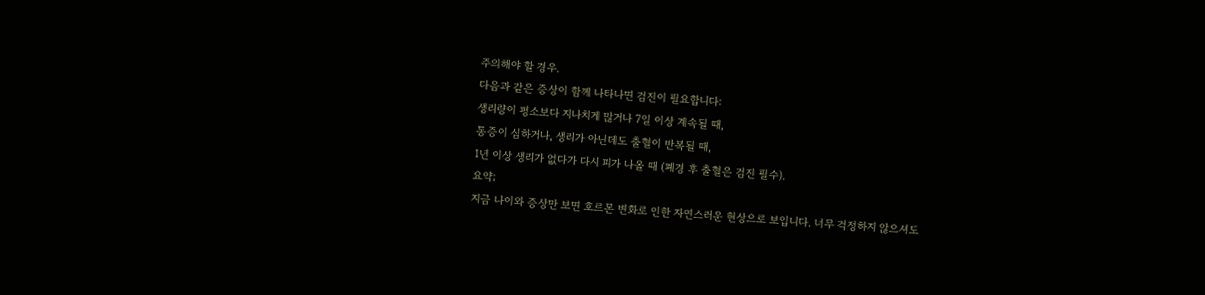주의해야 할 경우.
다음과 같은 증상이 함께 나타나면 검진이 필요합니다:
생리량이 평소보다 지나치게 많거나 7일 이상 계속될 때,
통증이 심하거나, 생리가 아닌데도 출혈이 반복될 때,
1년 이상 생리가 없다가 다시 피가 나올 때 (폐경 후 출혈은 검진 필수).
요약;
지금 나이와 증상만 보면 호르몬 변화로 인한 자연스러운 현상으로 보입니다. 너무 걱정하지 않으셔도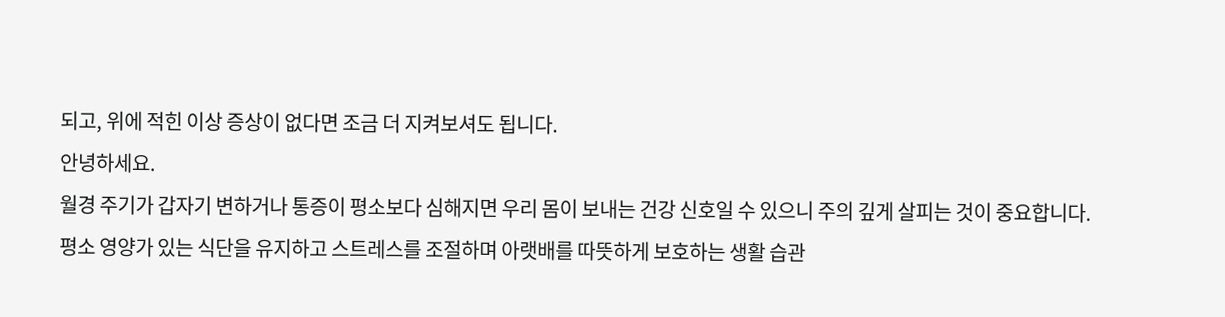되고, 위에 적힌 이상 증상이 없다면 조금 더 지켜보셔도 됩니다.
안녕하세요.
월경 주기가 갑자기 변하거나 통증이 평소보다 심해지면 우리 몸이 보내는 건강 신호일 수 있으니 주의 깊게 살피는 것이 중요합니다.
평소 영양가 있는 식단을 유지하고 스트레스를 조절하며 아랫배를 따뜻하게 보호하는 생활 습관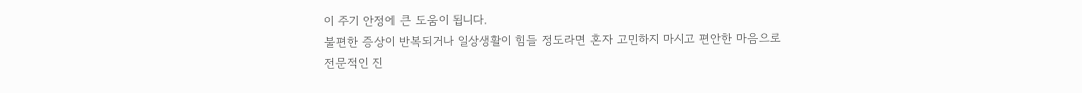이 주기 안정에 큰 도움이 됩니다.
불편한 증상이 반복되거나 일상생활이 힘들 정도라면 혼자 고민하지 마시고 편안한 마음으로 전문적인 진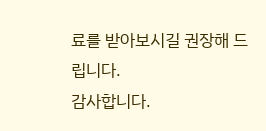료를 받아보시길 권장해 드립니다.
감사합니다.